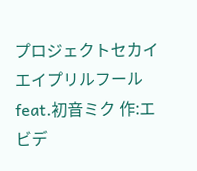プロジェクトセカイエイプリルフールfeat.初音ミク 作:エビデ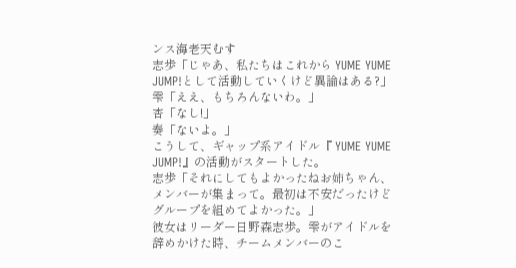ンス海老天むす
志歩「じゃあ、私たちはこれから YUME YUME JUMP!として活動していくけど異論はある?」
雫「ええ、もちろんないわ。」
杏「なし!」
奏「ないよ。」
こうして、ギャップ系アイドル『 YUME YUME JUMP!』の活動がスタートした。
志歩「それにしてもよかったねお姉ちゃん、メンバーが集まって。最初は不安だったけどグループを組めてよかった。」
彼女はリーダー日野森志歩。雫がアイドルを辞めかけた時、チームメンバーのこ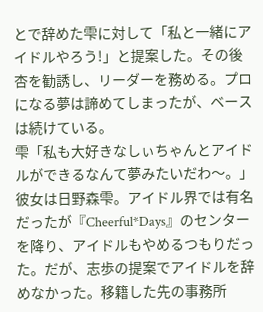とで辞めた雫に対して「私と一緒にアイドルやろう!」と提案した。その後杏を勧誘し、リーダーを務める。プロになる夢は諦めてしまったが、ベースは続けている。
雫「私も大好きなしぃちゃんとアイドルができるなんて夢みたいだわ〜。」
彼女は日野森雫。アイドル界では有名だったが『Cheerful*Days』のセンターを降り、アイドルもやめるつもりだった。だが、志歩の提案でアイドルを辞めなかった。移籍した先の事務所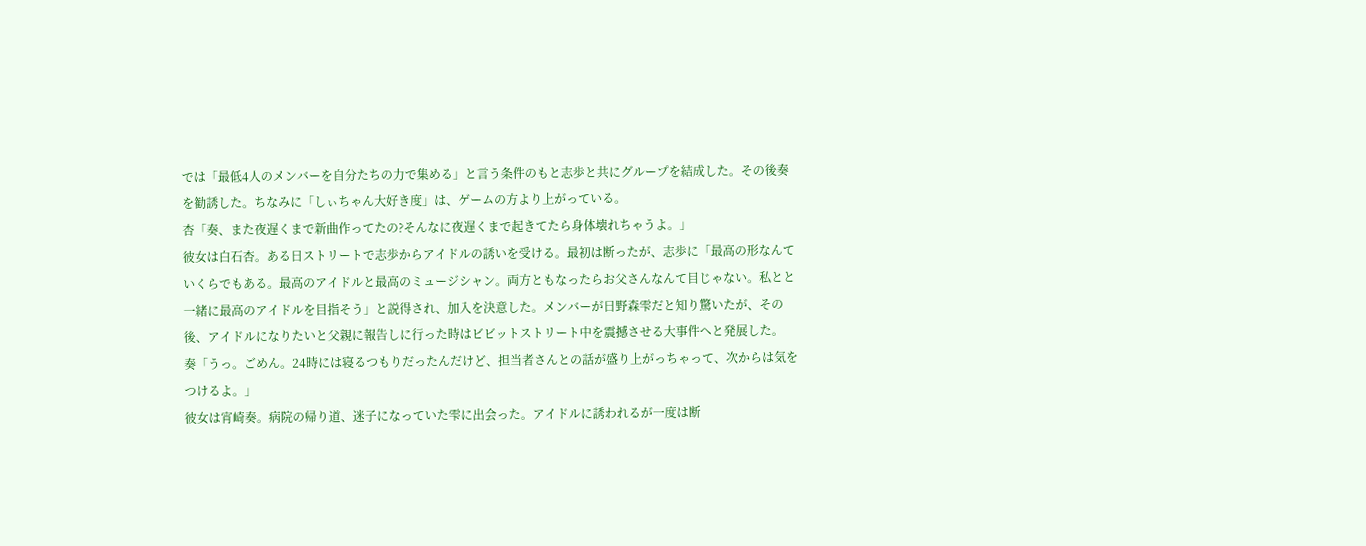では「最低4人のメンバーを自分たちの力で集める」と言う条件のもと志歩と共にグループを結成した。その後奏を勧誘した。ちなみに「しぃちゃん大好き度」は、ゲームの方より上がっている。
杏「奏、また夜遅くまで新曲作ってたの?そんなに夜遅くまで起きてたら身体壊れちゃうよ。」
彼女は白石杏。ある日ストリートで志歩からアイドルの誘いを受ける。最初は断ったが、志歩に「最高の形なんていくらでもある。最高のアイドルと最高のミュージシャン。両方ともなったらお父さんなんて目じゃない。私とと一緒に最高のアイドルを目指そう」と説得され、加入を決意した。メンバーが日野森雫だと知り驚いたが、その後、アイドルになりたいと父親に報告しに行った時はビビットストリート中を震撼させる大事件へと発展した。
奏「うっ。ごめん。24時には寝るつもりだったんだけど、担当者さんとの話が盛り上がっちゃって、次からは気をつけるよ。」
彼女は宵崎奏。病院の帰り道、迷子になっていた雫に出会った。アイドルに誘われるが一度は断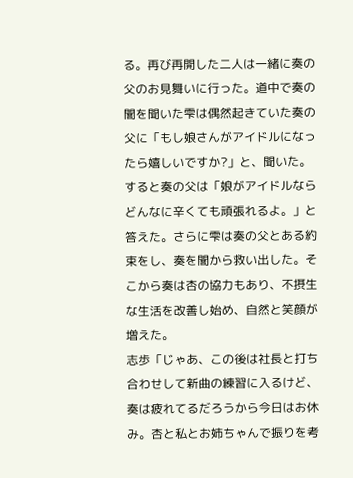る。再び再開した二人は一緒に奏の父のお見舞いに行った。道中で奏の闇を聞いた雫は偶然起きていた奏の父に「もし娘さんがアイドルになったら嬉しいですか?」と、聞いた。すると奏の父は「娘がアイドルならどんなに辛くても頑張れるよ。」と答えた。さらに雫は奏の父とある約束をし、奏を闇から救い出した。そこから奏は杏の協力もあり、不摂生な生活を改善し始め、自然と笑顔が増えた。
志歩「じゃあ、この後は社長と打ち合わせして新曲の練習に入るけど、奏は疲れてるだろうから今日はお休み。杏と私とお姉ちゃんで振りを考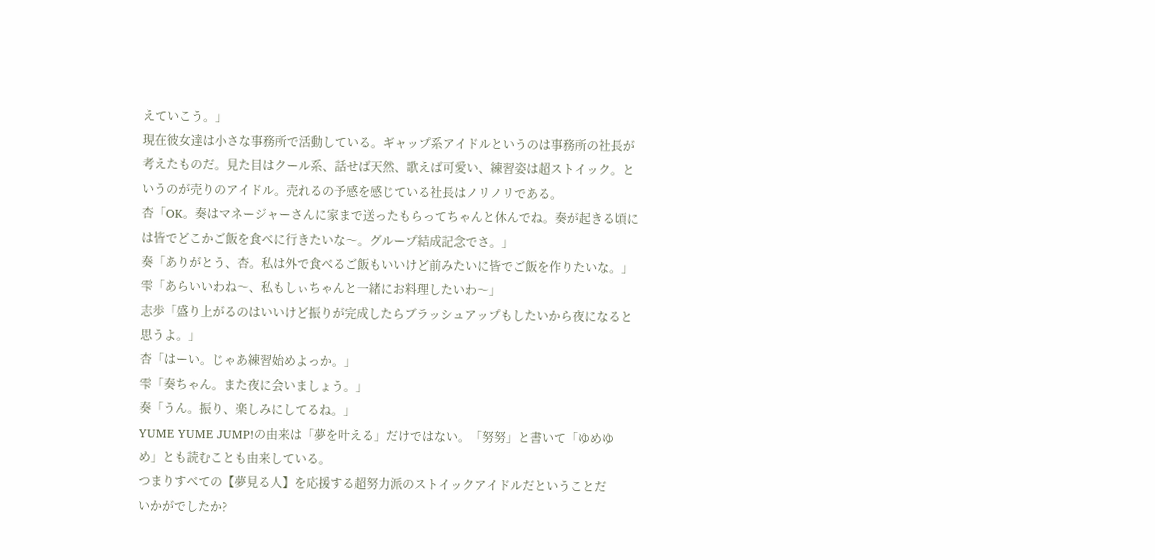えていこう。」
現在彼女達は小さな事務所で活動している。ギャップ系アイドルというのは事務所の社長が考えたものだ。見た目はクール系、話せば天然、歌えば可愛い、練習姿は超ストイック。というのが売りのアイドル。売れるの予感を感じている社長はノリノリである。
杏「OK。奏はマネージャーさんに家まで送ったもらってちゃんと休んでね。奏が起きる頃には皆でどこかご飯を食べに行きたいな〜。グループ結成記念でさ。」
奏「ありがとう、杏。私は外で食べるご飯もいいけど前みたいに皆でご飯を作りたいな。」
雫「あらいいわね〜、私もしぃちゃんと一緒にお料理したいわ〜」
志歩「盛り上がるのはいいけど振りが完成したらブラッシュアップもしたいから夜になると思うよ。」
杏「はーい。じゃあ練習始めよっか。」
雫「奏ちゃん。また夜に会いましょう。」
奏「うん。振り、楽しみにしてるね。」
YUME YUME JUMP!の由来は「夢を叶える」だけではない。「努努」と書いて「ゆめゆめ」とも読むことも由来している。
つまりすべての【夢見る人】を応援する超努力派のストイックアイドルだということだ
いかがでしたか?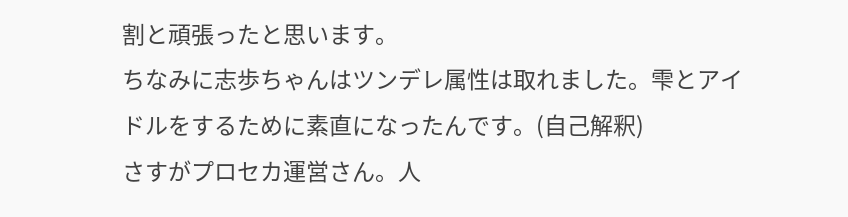割と頑張ったと思います。
ちなみに志歩ちゃんはツンデレ属性は取れました。雫とアイドルをするために素直になったんです。(自己解釈)
さすがプロセカ運営さん。人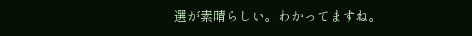選が素晴らしい。わかってますね。